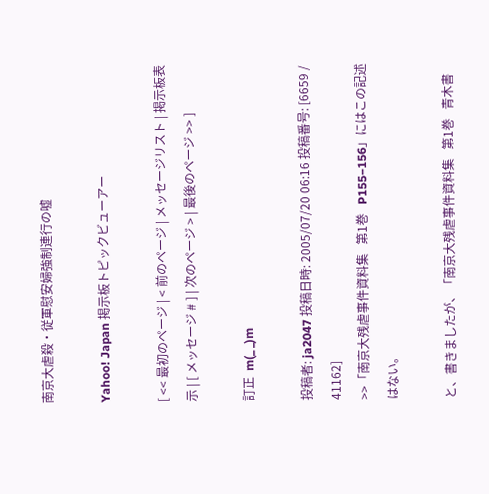南京大虐殺・従軍慰安婦強制連行の嘘

Yahoo! Japan 掲示板トピックビューアー

[ << 最初のページ | < 前のページ | メッセージリスト | 掲示板表示 | [ メッセージ # ] | 次のページ > | 最後のページ >> ]

訂正  m(_ _)m

投稿者: ja2047 投稿日時: 2005/07/20 06:16 投稿番号: [6659 / 41162]
>>「南京大残虐事件資料集   第1巻   P155−156」にはこの記述はない。

と、書きましたが、「南京大残虐事件資料集   第1巻   青木書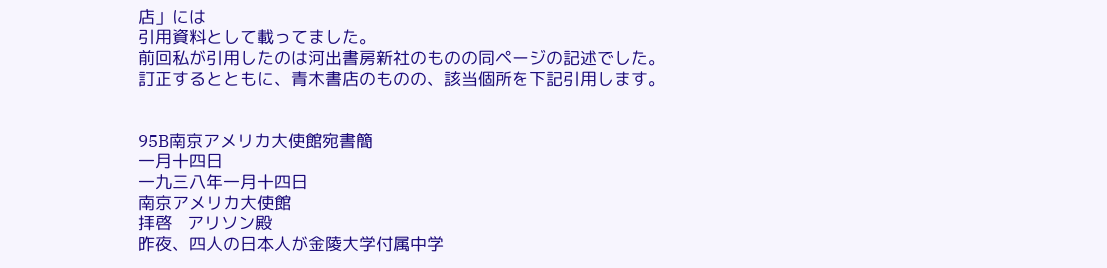店」には
引用資料として載ってました。
前回私が引用したのは河出書房新社のものの同ページの記述でした。
訂正するとともに、青木書店のものの、該当個所を下記引用します。


95B南京アメリカ大使館宛書簡
一月十四日
一九三八年一月十四日
南京アメリカ大使館
拝啓   アリソン殿
昨夜、四人の日本人が金陵大学付属中学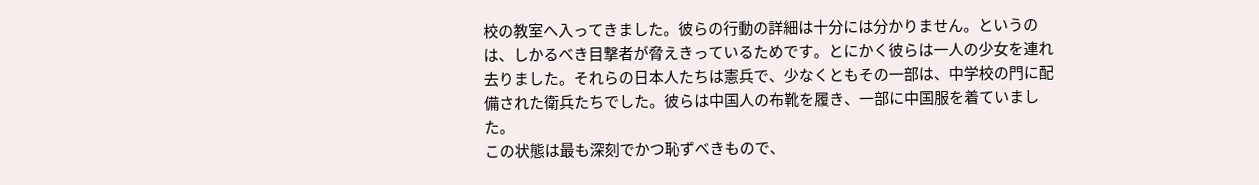校の教室へ入ってきました。彼らの行動の詳細は十分には分かりません。というのは、しかるべき目撃者が脅えきっているためです。とにかく彼らは一人の少女を連れ去りました。それらの日本人たちは憲兵で、少なくともその一部は、中学校の門に配備された衛兵たちでした。彼らは中国人の布靴を履き、一部に中国服を着ていました。
この状態は最も深刻でかつ恥ずべきもので、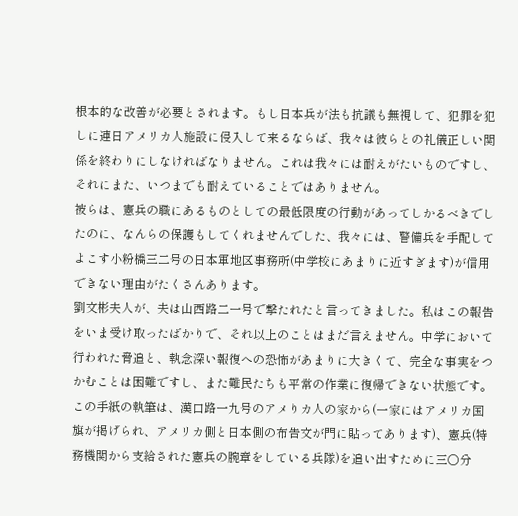根本的な改善が必要とされます。もし日本兵が法も抗議も無視して、犯罪を犯しに連日アメリカ人施設に侵入して来るならば、我々は彼らとの礼儀正しい関係を終わりにしなければなりません。これは我々には耐えがたいものですし、それにまた、いつまでも耐えていることではありません。
被らは、憲兵の職にあるものとしての最低限度の行動があってしかるべきでしたのに、なんらの保護もしてくれませんでした、我々には、警備兵を手配してよこす小粉橋三二号の日本軍地区事務所(中学校にあまりに近すぎます)が信用できない理由がたくさんあります。
劉文彬夫人が、夫は山西路二一号で撃たれたと言ってきました。私はこの報告をいま受け取ったばかりで、それ以上のことはまだ言えません。中学において行われた脅追と、執念深い報復への恐怖があまりに大きくて、完全な事実をつかむことは困難ですし、また難民たちも平常の作業に復帰できない状態です。
この手紙の執筆は、漢口路一九号のアメりカ人の家から(一家にはアメリカ国旗が掲げられ、アメリカ側と日本側の布告文が門に貼ってあります)、憲兵(特務機関から支給された憲兵の腕章をしている兵隊)を追い出すために三〇分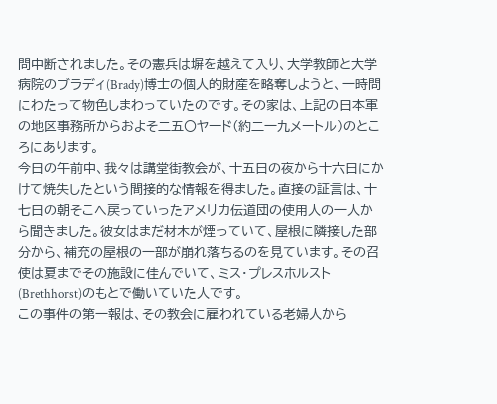問中断されました。その憲兵は塀を越えて入り、大学教師と大学病院のブラディ(Brady)博士の個人的財産を略奪しようと、一時問にわたって物色しまわっていたのです。その家は、上記の日本軍の地区事務所からおよそ二五〇ヤード(約二一九メートル)のところにあります。
今日の午前中、我々は講堂街教会が、十五日の夜から十六日にかけて焼失したという間接的な情報を得ました。直接の証言は、十七日の朝そこへ戻っていったアメリカ伝道団の使用人の一人から聞きました。彼女はまだ材木が煙っていて、屋根に隣接した部分から、補充の屋根の一部が崩れ落ちるのを見ています。その召使は夏までその施設に佳んでいて、ミス・プレスホルスト(Brethhorst)のもとで働いていた人です。
この事件の第一報は、その教会に雇われている老婦人から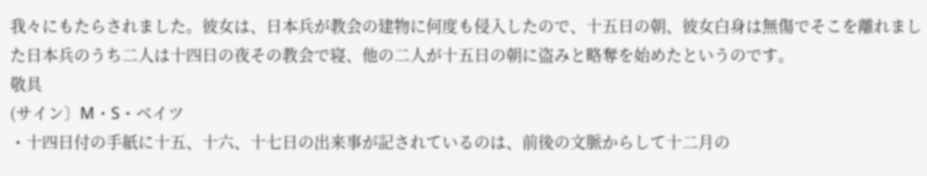我々にもたらされました。彼女は、日本兵が教会の建物に何度も侵入したので、十五日の朝、彼女白身は無傷でそこを離れました日本兵のうち二人は十四日の夜その教会で寝、他の二人が十五日の朝に盗みと略奪を始めたというのです。
敬具
(サイン〕M・S・ベイツ
・十四日付の手紙に十五、十六、十七日の出来事が記されているのは、前後の文脈からして十二月の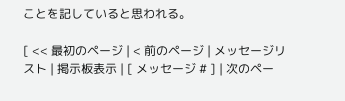ことを記していると思われる。

[ << 最初のページ | < 前のページ | メッセージリスト | 掲示板表示 | [ メッセージ # ] | 次のペー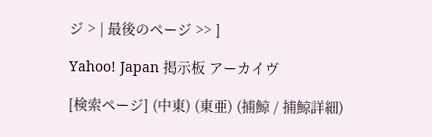ジ > | 最後のページ >> ]

Yahoo! Japan 掲示板 アーカイヴ

[検索ページ] (中東) (東亜) (捕鯨 / 捕鯨詳細)